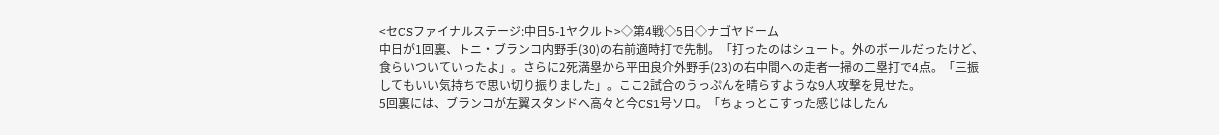<セCSファイナルステージ:中日5-1ヤクルト>◇第4戦◇5日◇ナゴヤドーム
中日が1回裏、トニ・ブランコ内野手(30)の右前適時打で先制。「打ったのはシュート。外のボールだったけど、食らいついていったよ」。さらに2死満塁から平田良介外野手(23)の右中間への走者一掃の二塁打で4点。「三振してもいい気持ちで思い切り振りました」。ここ2試合のうっぷんを晴らすような9人攻撃を見せた。
5回裏には、ブランコが左翼スタンドへ高々と今CS1号ソロ。「ちょっとこすった感じはしたん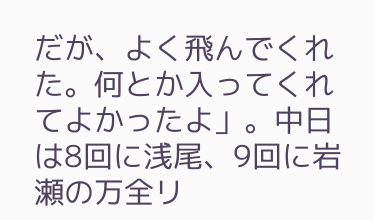だが、よく飛んでくれた。何とか入ってくれてよかったよ」。中日は8回に浅尾、9回に岩瀬の万全リ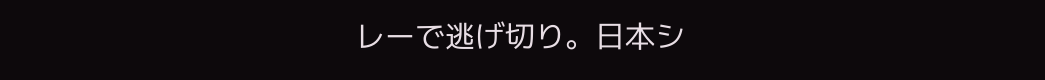レーで逃げ切り。日本シ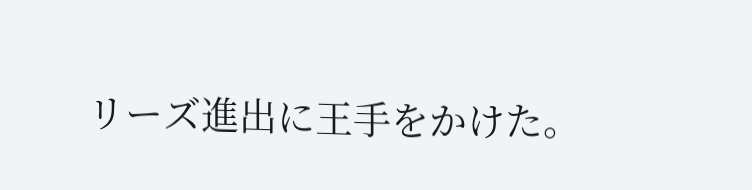リーズ進出に王手をかけた。